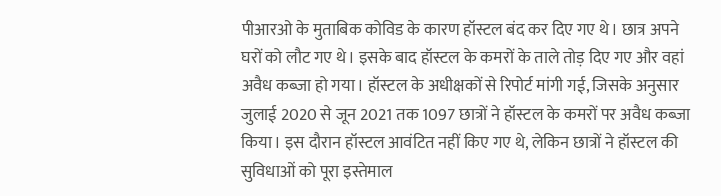पीआरओ के मुताबिक कोविड के कारण हॉस्टल बंद कर दिए गए थे। छात्र अपने घरों को लौट गए थे। इसके बाद हॉस्टल के कमरों के ताले तोड़ दिए गए और वहां अवैध कब्जा हो गया। हॉस्टल के अधीक्षकों से रिपोर्ट मांगी गई, जिसके अनुसार जुलाई 2020 से जून 2021 तक 1097 छात्रों ने हॉस्टल के कमरों पर अवैध कब्जा किया। इस दौरान हॉस्टल आवंटित नहीं किए गए थे, लेकिन छात्रों ने हॉस्टल की सुविधाओं को पूरा इस्तेमाल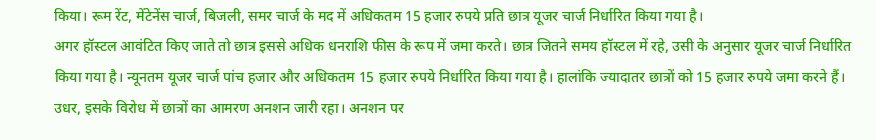किया। रूम रेंट, मेंटेनेंस चार्ज, बिजली, समर चार्ज के मद में अधिकतम 15 हजार रुपये प्रति छात्र यूजर चार्ज निर्धारित किया गया है।
अगर हॉस्टल आवंटित किए जाते तो छात्र इससे अधिक धनराशि फीस के रूप में जमा करते। छात्र जितने समय हॉस्टल में रहे, उसी के अनुसार यूजर चार्ज निर्धारित किया गया है। न्यूनतम यूजर चार्ज पांच हजार और अधिकतम 15 हजार रुपये निर्धारित किया गया है। हालांकि ज्यादातर छात्रों को 15 हजार रुपये जमा करने हैं। उधर, इसके विरोध में छात्रों का आमरण अनशन जारी रहा। अनशन पर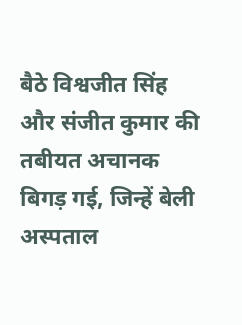बैठे विश्वजीत सिंह और संजीत कुमार की तबीयत अचानक बिगड़ गई, जिन्हें बेली अस्पताल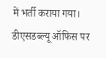में भर्ती कराया गया। डीएसडब्ल्यू ऑफिस पर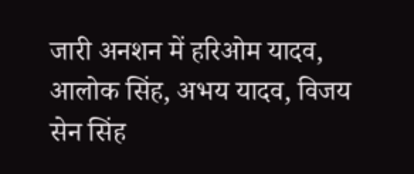जारी अनशन में हरिओम यादव, आलोक सिंह, अभय यादव, विजय सेन सिंह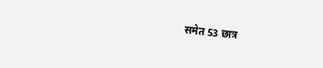समेत 53 छात्र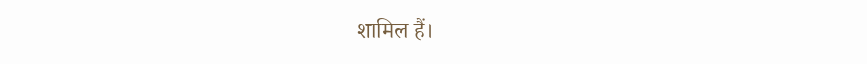शामिल हैं।